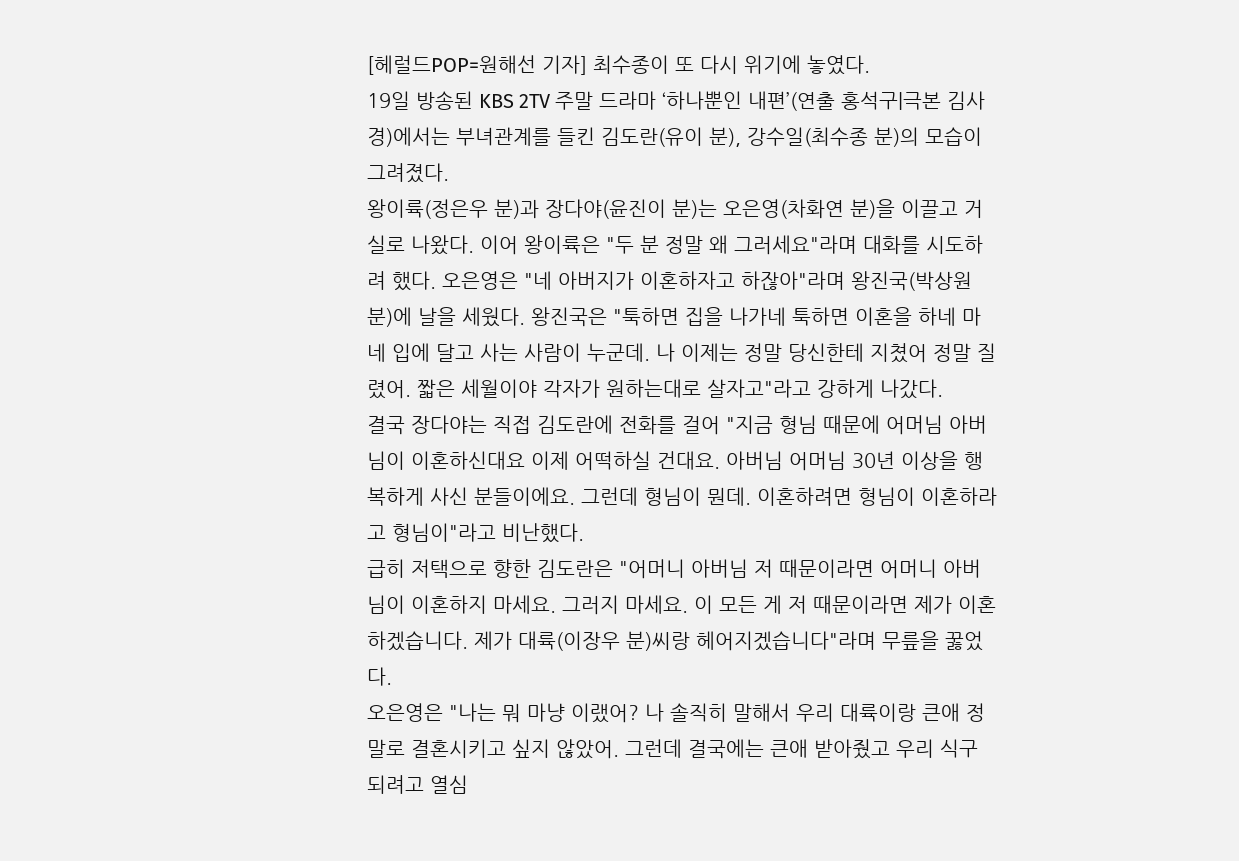[헤럴드POP=원해선 기자] 최수종이 또 다시 위기에 놓였다.
19일 방송된 KBS 2TV 주말 드라마 ‘하나뿐인 내편’(연출 홍석구|극본 김사경)에서는 부녀관계를 들킨 김도란(유이 분), 강수일(최수종 분)의 모습이 그려졌다.
왕이륙(정은우 분)과 장다야(윤진이 분)는 오은영(차화연 분)을 이끌고 거실로 나왔다. 이어 왕이륙은 "두 분 정말 왜 그러세요"라며 대화를 시도하려 했다. 오은영은 "네 아버지가 이혼하자고 하잖아"라며 왕진국(박상원 분)에 날을 세웠다. 왕진국은 "툭하면 집을 나가네 툭하면 이혼을 하네 마네 입에 달고 사는 사람이 누군데. 나 이제는 정말 당신한테 지쳤어 정말 질렸어. 짧은 세월이야 각자가 원하는대로 살자고"라고 강하게 나갔다.
결국 장다야는 직접 김도란에 전화를 걸어 "지금 형님 때문에 어머님 아버님이 이혼하신대요 이제 어떡하실 건대요. 아버님 어머님 30년 이상을 행복하게 사신 분들이에요. 그런데 형님이 뭔데. 이혼하려면 형님이 이혼하라고 형님이"라고 비난했다.
급히 저택으로 향한 김도란은 "어머니 아버님 저 때문이라면 어머니 아버님이 이혼하지 마세요. 그러지 마세요. 이 모든 게 저 때문이라면 제가 이혼하겠습니다. 제가 대륙(이장우 분)씨랑 헤어지겠습니다"라며 무릎을 꿇었다.
오은영은 "나는 뭐 마냥 이랬어? 나 솔직히 말해서 우리 대륙이랑 큰애 정말로 결혼시키고 싶지 않았어. 그런데 결국에는 큰애 받아줬고 우리 식구 되려고 열심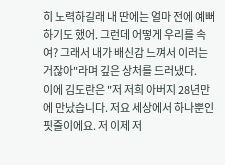히 노력하길래 내 딴에는 얼마 전에 예뻐하기도 했어. 그런데 어떻게 우리를 속여? 그래서 내가 배신감 느껴서 이러는 거잖아"라며 깊은 상처를 드러냈다.
이에 김도란은 "저 저희 아버지 28년만에 만났습니다. 저요 세상에서 하나뿐인 핏줄이에요. 저 이제 저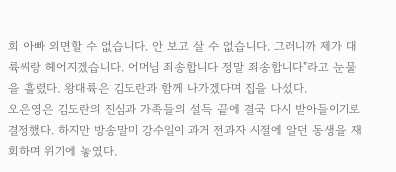희 아빠 외면할 수 없습니다. 안 보고 살 수 없습니다. 그러니까 제가 대륙씨랑 헤어지겠습니다. 어머님 죄송합니다 정말 죄송합니다"라고 눈물을 흘렸다. 왕대륙은 김도란과 함께 나가겠다며 집을 나섰다.
오은영은 김도란의 진심과 가족들의 설득 끝에 결국 다시 받아들이기로 결정했다. 하지만 방송말미 강수일이 과거 전과자 시절에 알던 동생을 재회하며 위기에 놓였다.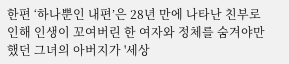한편 ‘하나뿐인 내편’은 28년 만에 나타난 친부로 인해 인생이 꼬여버린 한 여자와 정체를 숨겨야만 했던 그녀의 아버지가 '세상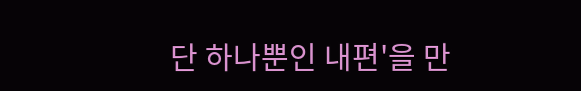단 하나뿐인 내편'을 만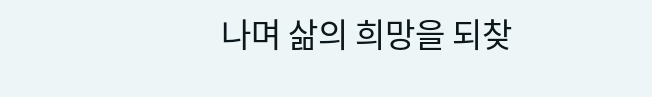나며 삶의 희망을 되찾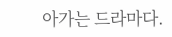아가는 드라마다.